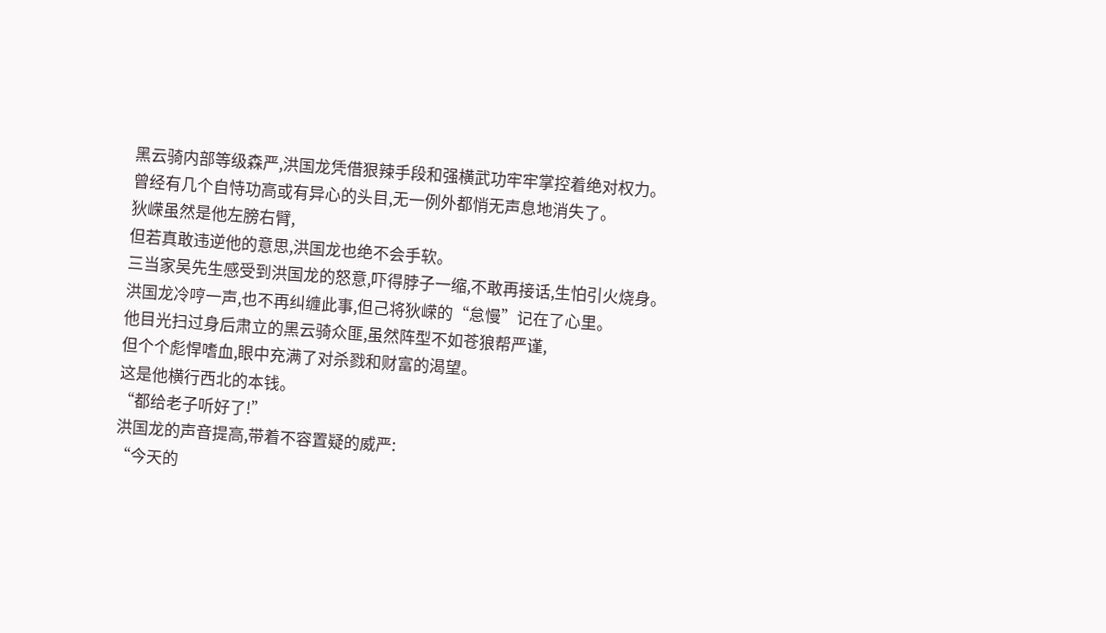黑云骑内部等级森严,洪国龙凭借狠辣手段和强横武功牢牢掌控着绝对权力。
曾经有几个自恃功高或有异心的头目,无一例外都悄无声息地消失了。
狄嵘虽然是他左膀右臂,
但若真敢违逆他的意思,洪国龙也绝不会手软。
三当家吴先生感受到洪国龙的怒意,吓得脖子一缩,不敢再接话,生怕引火烧身。
洪国龙冷哼一声,也不再纠缠此事,但己将狄嵘的“怠慢”记在了心里。
他目光扫过身后肃立的黑云骑众匪,虽然阵型不如苍狼帮严谨,
但个个彪悍嗜血,眼中充满了对杀戮和财富的渴望。
这是他横行西北的本钱。
“都给老子听好了!”
洪国龙的声音提高,带着不容置疑的威严:
“今天的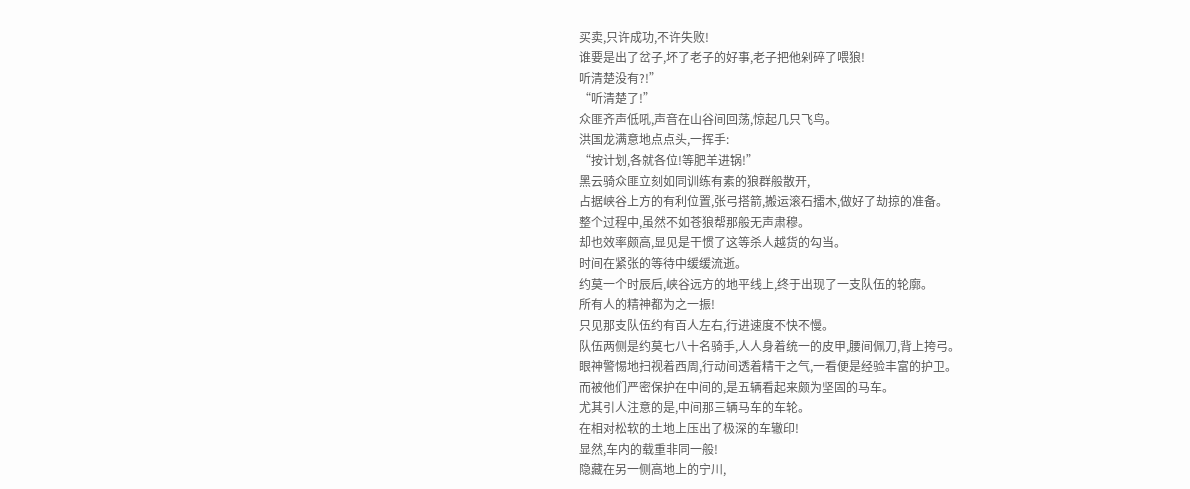买卖,只许成功,不许失败!
谁要是出了岔子,坏了老子的好事,老子把他剁碎了喂狼!
听清楚没有?!”
“听清楚了!”
众匪齐声低吼,声音在山谷间回荡,惊起几只飞鸟。
洪国龙满意地点点头,一挥手:
“按计划,各就各位!等肥羊进锅!”
黑云骑众匪立刻如同训练有素的狼群般散开,
占据峡谷上方的有利位置,张弓搭箭,搬运滚石擂木,做好了劫掠的准备。
整个过程中,虽然不如苍狼帮那般无声肃穆。
却也效率颇高,显见是干惯了这等杀人越货的勾当。
时间在紧张的等待中缓缓流逝。
约莫一个时辰后,峡谷远方的地平线上,终于出现了一支队伍的轮廓。
所有人的精神都为之一振!
只见那支队伍约有百人左右,行进速度不快不慢。
队伍两侧是约莫七八十名骑手,人人身着统一的皮甲,腰间佩刀,背上挎弓。
眼神警惕地扫视着西周,行动间透着精干之气,一看便是经验丰富的护卫。
而被他们严密保护在中间的,是五辆看起来颇为坚固的马车。
尤其引人注意的是,中间那三辆马车的车轮。
在相对松软的土地上压出了极深的车辙印!
显然,车内的载重非同一般!
隐藏在另一侧高地上的宁川,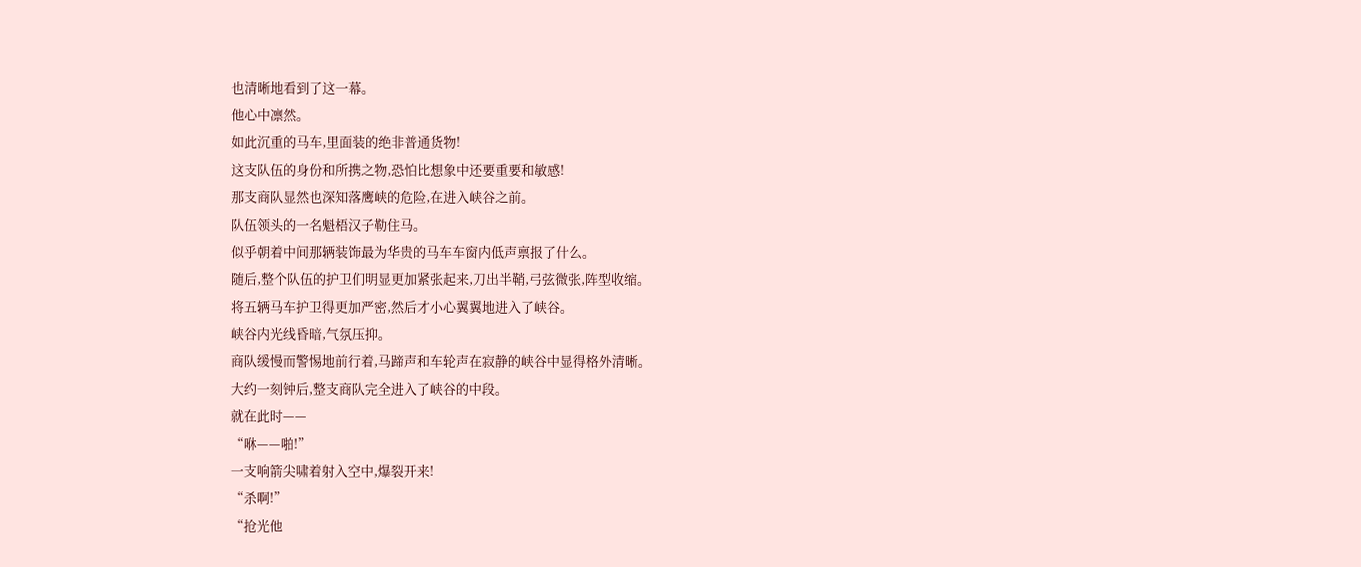也清晰地看到了这一幕。
他心中凛然。
如此沉重的马车,里面装的绝非普通货物!
这支队伍的身份和所携之物,恐怕比想象中还要重要和敏感!
那支商队显然也深知落鹰峡的危险,在进入峡谷之前。
队伍领头的一名魁梧汉子勒住马。
似乎朝着中间那辆装饰最为华贵的马车车窗内低声禀报了什么。
随后,整个队伍的护卫们明显更加紧张起来,刀出半鞘,弓弦微张,阵型收缩。
将五辆马车护卫得更加严密,然后才小心翼翼地进入了峡谷。
峡谷内光线昏暗,气氛压抑。
商队缓慢而警惕地前行着,马蹄声和车轮声在寂静的峡谷中显得格外清晰。
大约一刻钟后,整支商队完全进入了峡谷的中段。
就在此时——
“咻——啪!”
一支响箭尖啸着射入空中,爆裂开来!
“杀啊!”
“抢光他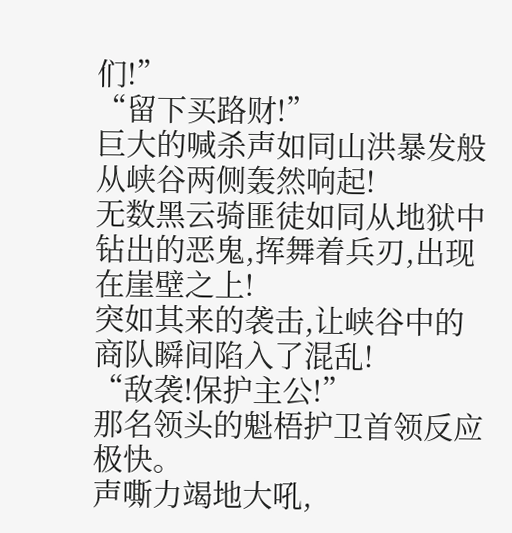们!”
“留下买路财!”
巨大的喊杀声如同山洪暴发般从峡谷两侧轰然响起!
无数黑云骑匪徒如同从地狱中钻出的恶鬼,挥舞着兵刃,出现在崖壁之上!
突如其来的袭击,让峡谷中的商队瞬间陷入了混乱!
“敌袭!保护主公!”
那名领头的魁梧护卫首领反应极快。
声嘶力竭地大吼,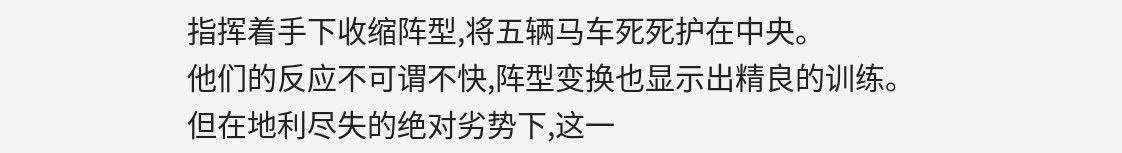指挥着手下收缩阵型,将五辆马车死死护在中央。
他们的反应不可谓不快,阵型变换也显示出精良的训练。
但在地利尽失的绝对劣势下,这一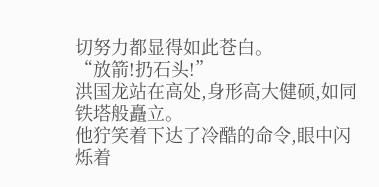切努力都显得如此苍白。
“放箭!扔石头!”
洪国龙站在高处,身形高大健硕,如同铁塔般矗立。
他狞笑着下达了冷酷的命令,眼中闪烁着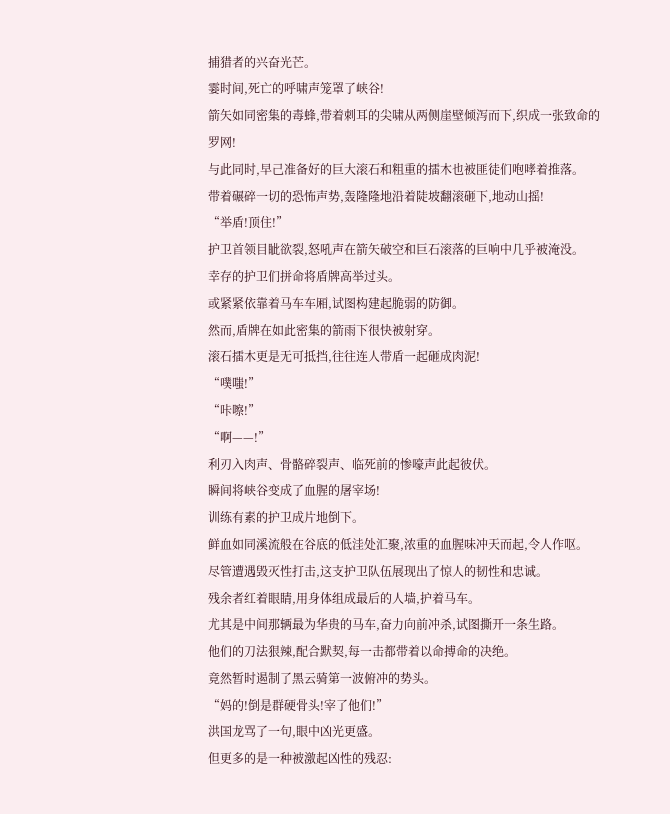捕猎者的兴奋光芒。
霎时间,死亡的呼啸声笼罩了峡谷!
箭矢如同密集的毒蜂,带着刺耳的尖啸从两侧崖壁倾泻而下,织成一张致命的罗网!
与此同时,早己准备好的巨大滚石和粗重的擂木也被匪徒们咆哮着推落。
带着碾碎一切的恐怖声势,轰隆隆地沿着陡坡翻滚砸下,地动山摇!
“举盾!顶住!”
护卫首领目眦欲裂,怒吼声在箭矢破空和巨石滚落的巨响中几乎被淹没。
幸存的护卫们拼命将盾牌高举过头。
或紧紧依靠着马车车厢,试图构建起脆弱的防御。
然而,盾牌在如此密集的箭雨下很快被射穿。
滚石擂木更是无可抵挡,往往连人带盾一起砸成肉泥!
“噗嗤!”
“咔嚓!”
“啊——!”
利刃入肉声、骨骼碎裂声、临死前的惨嚎声此起彼伏。
瞬间将峡谷变成了血腥的屠宰场!
训练有素的护卫成片地倒下。
鲜血如同溪流般在谷底的低洼处汇聚,浓重的血腥味冲天而起,令人作呕。
尽管遭遇毁灭性打击,这支护卫队伍展现出了惊人的韧性和忠诚。
残余者红着眼睛,用身体组成最后的人墙,护着马车。
尤其是中间那辆最为华贵的马车,奋力向前冲杀,试图撕开一条生路。
他们的刀法狠辣,配合默契,每一击都带着以命搏命的决绝。
竟然暂时遏制了黑云骑第一波俯冲的势头。
“妈的!倒是群硬骨头!宰了他们!”
洪国龙骂了一句,眼中凶光更盛。
但更多的是一种被激起凶性的残忍: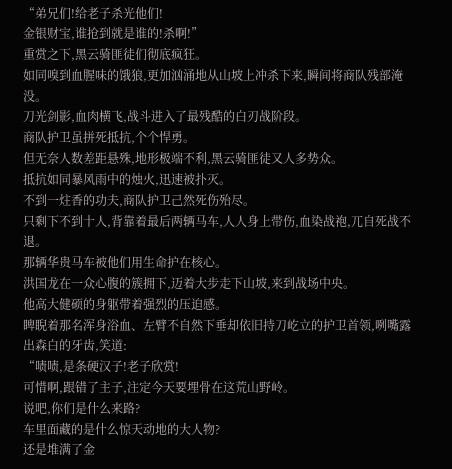“弟兄们!给老子杀光他们!
金银财宝,谁抢到就是谁的!杀啊!”
重赏之下,黑云骑匪徒们彻底疯狂。
如同嗅到血腥味的饿狼,更加汹涌地从山坡上冲杀下来,瞬间将商队残部淹没。
刀光剑影,血肉横飞,战斗进入了最残酷的白刃战阶段。
商队护卫虽拼死抵抗,个个悍勇。
但无奈人数差距悬殊,地形极端不利,黑云骑匪徒又人多势众。
抵抗如同暴风雨中的烛火,迅速被扑灭。
不到一炷香的功夫,商队护卫己然死伤殆尽。
只剩下不到十人,背靠着最后两辆马车,人人身上带伤,血染战袍,兀自死战不退。
那辆华贵马车被他们用生命护在核心。
洪国龙在一众心腹的簇拥下,迈着大步走下山坡,来到战场中央。
他高大健硕的身躯带着强烈的压迫感。
睥睨着那名浑身浴血、左臂不自然下垂却依旧持刀屹立的护卫首领,咧嘴露出森白的牙齿,笑道:
“啧啧,是条硬汉子!老子欣赏!
可惜啊,跟错了主子,注定今天要埋骨在这荒山野岭。
说吧,你们是什么来路?
车里面藏的是什么惊天动地的大人物?
还是堆满了金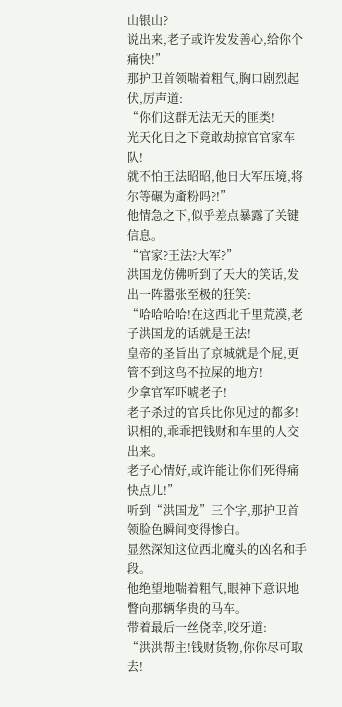山银山?
说出来,老子或许发发善心,给你个痛快!”
那护卫首领喘着粗气,胸口剧烈起伏,厉声道:
“你们这群无法无天的匪类!
光天化日之下竟敢劫掠官官家车队!
就不怕王法昭昭,他日大军压境,将尔等碾为齑粉吗?!”
他情急之下,似乎差点暴露了关键信息。
“官家?王法?大军?”
洪国龙仿佛听到了天大的笑话,发出一阵嚣张至极的狂笑:
“哈哈哈哈!在这西北千里荒漠,老子洪国龙的话就是王法!
皇帝的圣旨出了京城就是个屁,更管不到这鸟不拉屎的地方!
少拿官军吓唬老子!
老子杀过的官兵比你见过的都多!
识相的,乖乖把钱财和车里的人交出来。
老子心情好,或许能让你们死得痛快点儿!”
听到“洪国龙”三个字,那护卫首领脸色瞬间变得惨白。
显然深知这位西北魔头的凶名和手段。
他绝望地喘着粗气,眼神下意识地瞥向那辆华贵的马车。
带着最后一丝侥幸,咬牙道:
“洪洪帮主!钱财货物,你你尽可取去!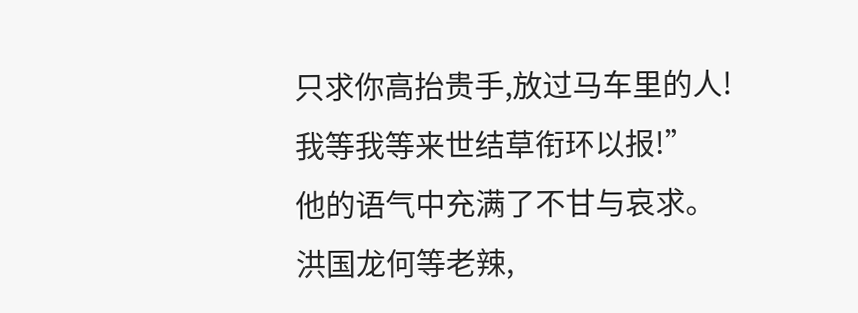只求你高抬贵手,放过马车里的人!
我等我等来世结草衔环以报!”
他的语气中充满了不甘与哀求。
洪国龙何等老辣,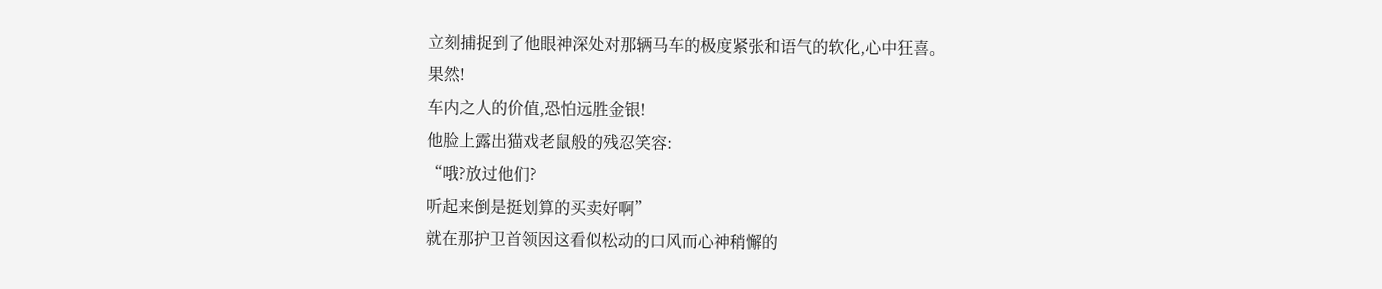立刻捕捉到了他眼神深处对那辆马车的极度紧张和语气的软化,心中狂喜。
果然!
车内之人的价值,恐怕远胜金银!
他脸上露出猫戏老鼠般的残忍笑容:
“哦?放过他们?
听起来倒是挺划算的买卖好啊”
就在那护卫首领因这看似松动的口风而心神稍懈的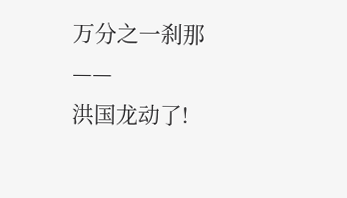万分之一刹那——
洪国龙动了!